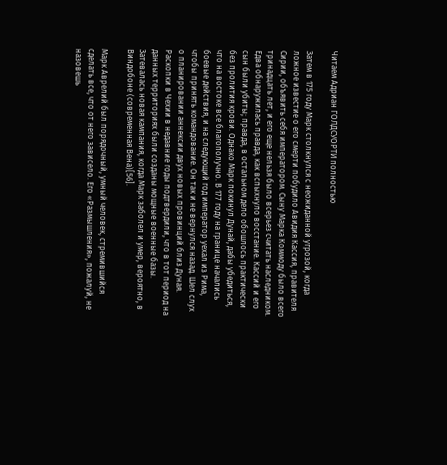Читаем Адриан ГОЛДСУОРТИ полностью

Затем в 175 году Марк столкнулся с неожиданной угрозой, когда ложное известие о его смерти побудило Авидия Кассия, правителя Сирии, объявить себя императором. Сыну Марка Коммоду было всего тринадцать лет, и его еще нельзя было всерьез считать наследником. Едва обнаружилась правда, как вспыхнуло восстание. Кассий и его сын были убиты; правда, в остальном дело обошлось практически без пролития крови. Однако Марк покинул Дунай, дабы убедиться, что на востоке все благополучно. В 177 году на границе начались боевые действия, и на следующий год император уехал из Рима, чтобы принять командование. Он так и не вернулся назад. Шел слух о планировании аннексии двух новых провинций близ Дуная. Раскопки в Чехии в недавние годы подтвердили, что в тот период на данных территориях были созданы мощные военные базы. Затевалась новая кампания, когда Марк заболел и умер, вероятно, в Виндобоне (современная Вена)[56].

Марк Аврелий был порядочный, умный человек, стремившийся сделать все, что от него зависело. Его «Размышления», пожалуй, не назовешь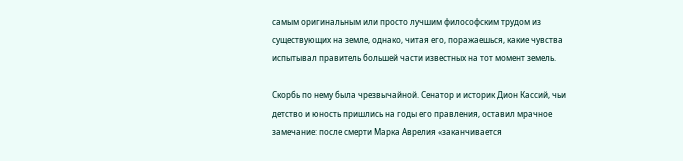самым оригинальным или просто лучшим философским трудом из существующих на земле, однако, читая его, поражаешься, какие чувства испытывал правитель большей части известных на тот момент земель.

Скорбь по нему была чрезвычайной. Сенатор и историк Дион Кассий, чьи детство и юность пришлись на годы его правления, оставил мрачное замечание: после смерти Марка Аврелия «заканчивается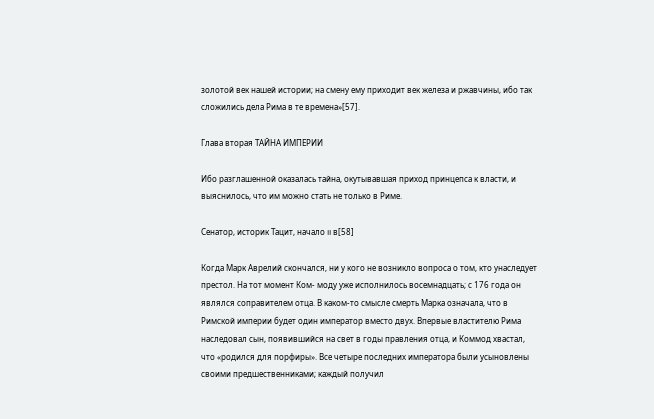золотой век нашей истории; на смену ему приходит век железа и ржавчины, ибо так сложились дела Рима в те времена»[57].

Глава вторая ТАЙНА ИМПЕРИИ

Ибо разглашенной оказалась тайна, окутывавшая приход принцепса к власти, и выяснилось, что им можно стать не только в Риме.

Сенатор, историк Тацит, начало II в[58]

Когда Марк Аврелий скончался, ни у кого не возникло вопроса о том, кто унаследует престол. На тот момент Ком- моду уже исполнилось восемнадцать; с 176 года он являлся соправителем отца. В каком-то смысле смерть Марка означала, что в Римской империи будет один император вместо двух. Впервые властителю Рима наследовал сын, появившийся на свет в годы правления отца, и Коммод хвастал, что «родился для порфиры». Все четыре последних императора были усыновлены своими предшественниками; каждый получил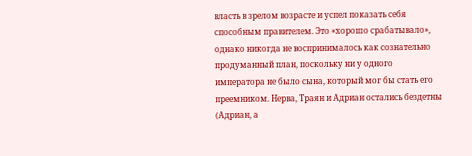власть в зрелом возрасте и успел показать себя способным правителем. Это «хорошо срабатывало», однако никогда не воспринималось как сознательно продуманный план, поскольку ни у одного императора не было сына, который мог бы стать его преемником. Нерва, Траян и Адриан остались бездетны (Адриан, а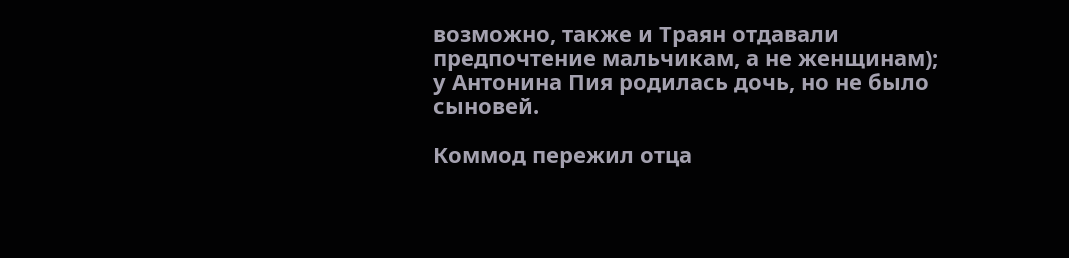возможно, также и Траян отдавали предпочтение мальчикам, а не женщинам); у Антонина Пия родилась дочь, но не было сыновей.

Коммод пережил отца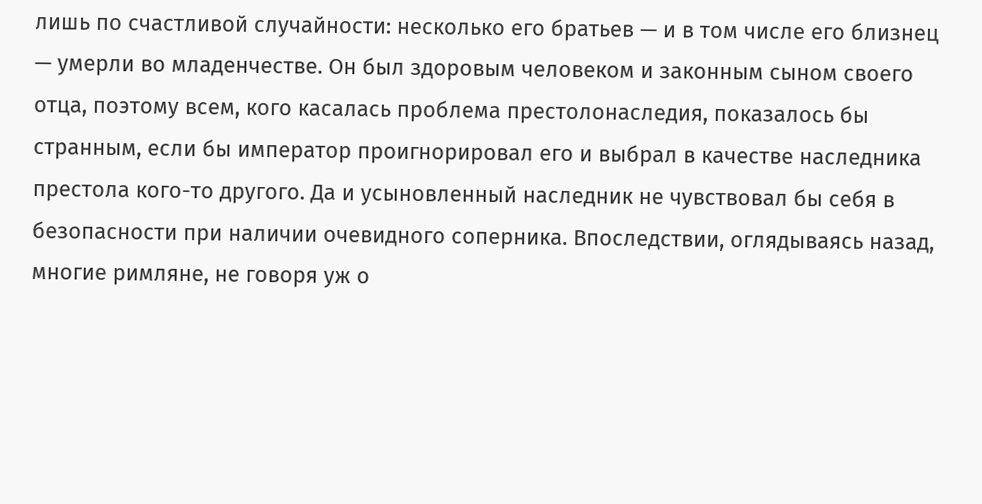лишь по счастливой случайности: несколько его братьев — и в том числе его близнец — умерли во младенчестве. Он был здоровым человеком и законным сыном своего отца, поэтому всем, кого касалась проблема престолонаследия, показалось бы странным, если бы император проигнорировал его и выбрал в качестве наследника престола кого-то другого. Да и усыновленный наследник не чувствовал бы себя в безопасности при наличии очевидного соперника. Впоследствии, оглядываясь назад, многие римляне, не говоря уж о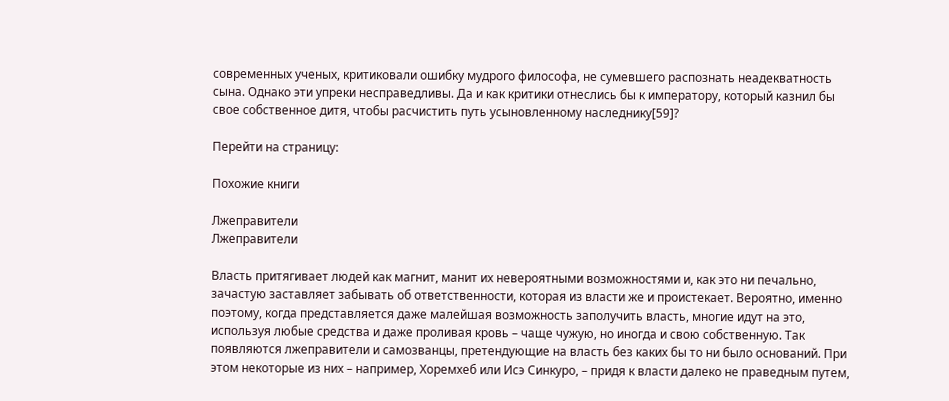современных ученых, критиковали ошибку мудрого философа, не сумевшего распознать неадекватность сына. Однако эти упреки несправедливы. Да и как критики отнеслись бы к императору, который казнил бы свое собственное дитя, чтобы расчистить путь усыновленному наследнику[59]?

Перейти на страницу:

Похожие книги

Лжеправители
Лжеправители

Власть притягивает людей как магнит, манит их невероятными возможностями и, как это ни печально, зачастую заставляет забывать об ответственности, которая из власти же и проистекает. Вероятно, именно поэтому, когда представляется даже малейшая возможность заполучить власть, многие идут на это, используя любые средства и даже проливая кровь – чаще чужую, но иногда и свою собственную. Так появляются лжеправители и самозванцы, претендующие на власть без каких бы то ни было оснований. При этом некоторые из них – например, Хоремхеб или Исэ Синкуро, – придя к власти далеко не праведным путем,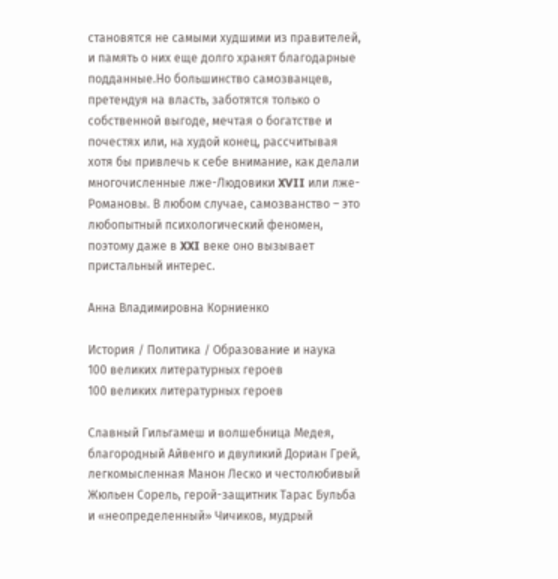становятся не самыми худшими из правителей, и память о них еще долго хранят благодарные подданные.Но большинство самозванцев, претендуя на власть, заботятся только о собственной выгоде, мечтая о богатстве и почестях или, на худой конец, рассчитывая хотя бы привлечь к себе внимание, как делали многочисленные лже-Людовики XVII или лже-Романовы. В любом случае, самозванство – это любопытный психологический феномен, поэтому даже в XXI веке оно вызывает пристальный интерес.

Анна Владимировна Корниенко

История / Политика / Образование и наука
100 великих литературных героев
100 великих литературных героев

Славный Гильгамеш и волшебница Медея, благородный Айвенго и двуликий Дориан Грей, легкомысленная Манон Леско и честолюбивый Жюльен Сорель, герой-защитник Тарас Бульба и «неопределенный» Чичиков, мудрый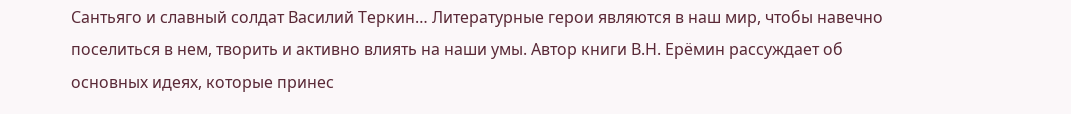Сантьяго и славный солдат Василий Теркин… Литературные герои являются в наш мир, чтобы навечно поселиться в нем, творить и активно влиять на наши умы. Автор книги В.Н. Ерёмин рассуждает об основных идеях, которые принес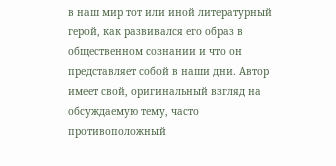в наш мир тот или иной литературный герой, как развивался его образ в общественном сознании и что он представляет собой в наши дни. Автор имеет свой, оригинальный взгляд на обсуждаемую тему, часто противоположный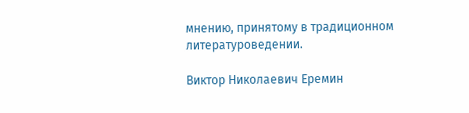мнению, принятому в традиционном литературоведении.

Виктор Николаевич Еремин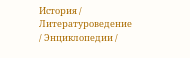История / Литературоведение / Энциклопедии /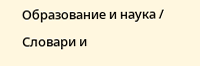Образование и наука / Словари и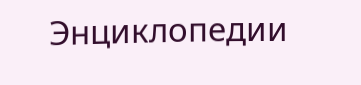Энциклопедии